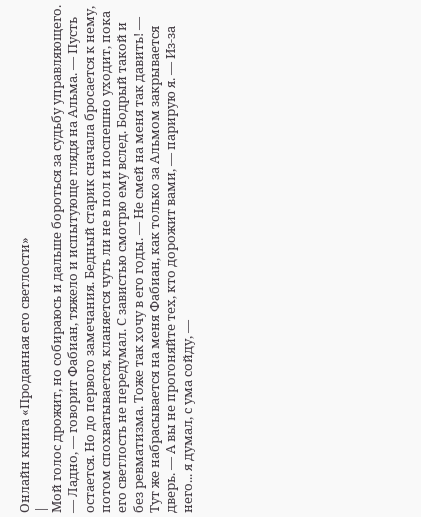Онлайн книга «Проданная его светлости»
|
Мой голос дрожит, но собираюсь и дальше бороться за судьбу управляющего. — Ладно, — говорит Фабиан, тяжело и испытующе глядя на Альма. — Пусть остается. Но до первого замечания. Бедный старик сначала бросается к нему, потом спохватывается, кланяется чуть ли не в пол и поспешно уходит, пока его светлость не передумал. С завистью смотрю ему вслед. Бодрый такой и без ревматизма. Тоже так хочу в его годы. — Не смей на меня так давить! — Тут же набрасывается на меня Фабиан, как только за Альмом закрывается дверь. — А вы не прогоняйте тех, кто дорожит вами, — парирую я. — Из-за него... я думал, с ума сойду, —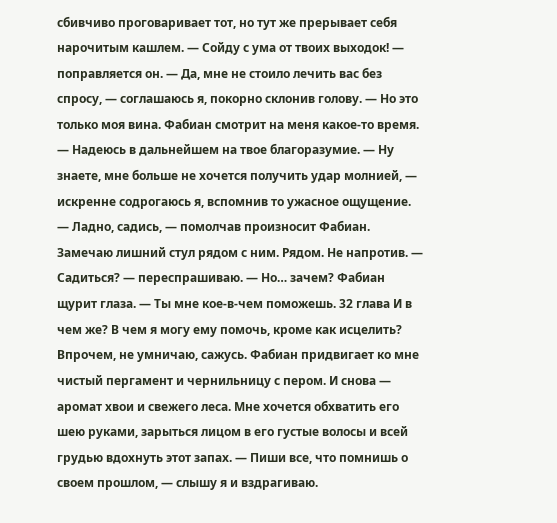сбивчиво проговаривает тот, но тут же прерывает себя нарочитым кашлем. — Сойду с ума от твоих выходок! — поправляется он. — Да, мне не стоило лечить вас без спросу, — соглашаюсь я, покорно склонив голову. — Но это только моя вина. Фабиан смотрит на меня какое-то время. — Надеюсь в дальнейшем на твое благоразумие. — Ну знаете, мне больше не хочется получить удар молнией, — искренне содрогаюсь я, вспомнив то ужасное ощущение. — Ладно, садись, — помолчав произносит Фабиан. Замечаю лишний стул рядом с ним. Рядом. Не напротив. — Садиться? — переспрашиваю. — Но… зачем? Фабиан щурит глаза. — Ты мне кое-в-чем поможешь. 32 глава И в чем же? В чем я могу ему помочь, кроме как исцелить? Впрочем, не умничаю, сажусь. Фабиан придвигает ко мне чистый пергамент и чернильницу с пером. И снова — аромат хвои и свежего леса. Мне хочется обхватить его шею руками, зарыться лицом в его густые волосы и всей грудью вдохнуть этот запах. — Пиши все, что помнишь о своем прошлом, — слышу я и вздрагиваю.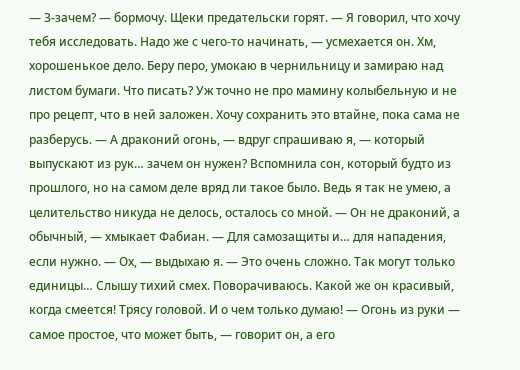— З-зачем? — бормочу. Щеки предательски горят. — Я говорил, что хочу тебя исследовать. Надо же с чего-то начинать, — усмехается он. Хм, хорошенькое дело. Беру перо, умокаю в чернильницу и замираю над листом бумаги. Что писать? Уж точно не про мамину колыбельную и не про рецепт, что в ней заложен. Хочу сохранить это втайне, пока сама не разберусь. — А драконий огонь, — вдруг спрашиваю я, — который выпускают из рук… зачем он нужен? Вспомнила сон, который будто из прошлого, но на самом деле вряд ли такое было. Ведь я так не умею, а целительство никуда не делось, осталось со мной. — Он не драконий, а обычный, — хмыкает Фабиан. — Для самозащиты и… для нападения, если нужно. — Ох, — выдыхаю я. — Это очень сложно. Так могут только единицы… Слышу тихий смех. Поворачиваюсь. Какой же он красивый, когда смеется! Трясу головой. И о чем только думаю! — Огонь из руки — самое простое, что может быть, — говорит он, а его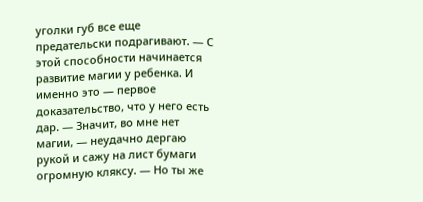уголки губ все еще предательски подрагивают. — С этой способности начинается развитие магии у ребенка. И именно это — первое доказательство, что у него есть дар. — Значит, во мне нет магии, — неудачно дергаю рукой и сажу на лист бумаги огромную кляксу. — Но ты же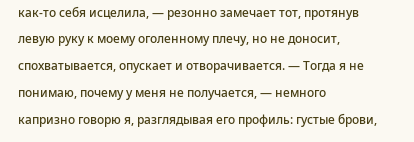как-то себя исцелила, — резонно замечает тот, протянув левую руку к моему оголенному плечу, но не доносит, спохватывается, опускает и отворачивается. — Тогда я не понимаю, почему у меня не получается, — немного капризно говорю я, разглядывая его профиль: густые брови,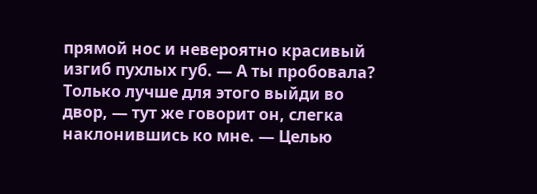прямой нос и невероятно красивый изгиб пухлых губ. — А ты пробовала? Только лучше для этого выйди во двор, — тут же говорит он, слегка наклонившись ко мне. — Целью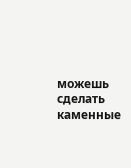можешь сделать каменные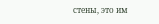стены, это им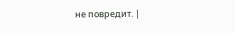не повредит. |